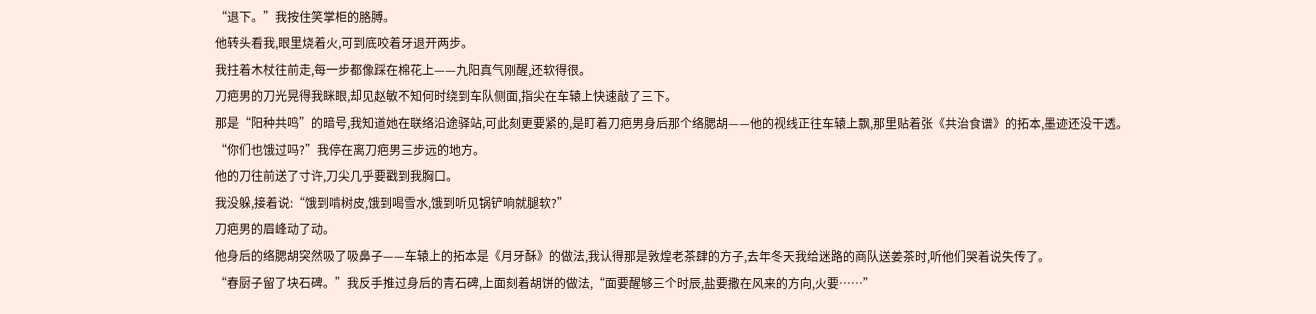“退下。”我按住笑掌柜的胳膊。
他转头看我,眼里烧着火,可到底咬着牙退开两步。
我拄着木杖往前走,每一步都像踩在棉花上——九阳真气刚醒,还软得很。
刀疤男的刀光晃得我眯眼,却见赵敏不知何时绕到车队侧面,指尖在车辕上快速敲了三下。
那是“阳种共鸣”的暗号,我知道她在联络沿途驿站,可此刻更要紧的,是盯着刀疤男身后那个络腮胡——他的视线正往车辕上飘,那里贴着张《共治食谱》的拓本,墨迹还没干透。
“你们也饿过吗?”我停在离刀疤男三步远的地方。
他的刀往前送了寸许,刀尖几乎要戳到我胸口。
我没躲,接着说:“饿到啃树皮,饿到喝雪水,饿到听见锅铲响就腿软?”
刀疤男的眉峰动了动。
他身后的络腮胡突然吸了吸鼻子——车辕上的拓本是《月牙酥》的做法,我认得那是敦煌老茶肆的方子,去年冬天我给迷路的商队送姜茶时,听他们哭着说失传了。
“春厨子留了块石碑。”我反手推过身后的青石碑,上面刻着胡饼的做法,“面要醒够三个时辰,盐要撒在风来的方向,火要……”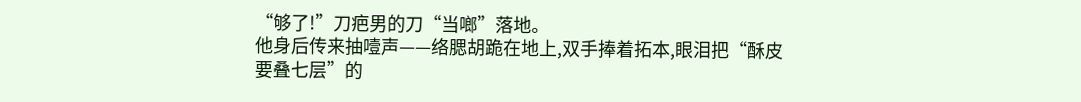“够了!”刀疤男的刀“当啷”落地。
他身后传来抽噎声——络腮胡跪在地上,双手捧着拓本,眼泪把“酥皮要叠七层”的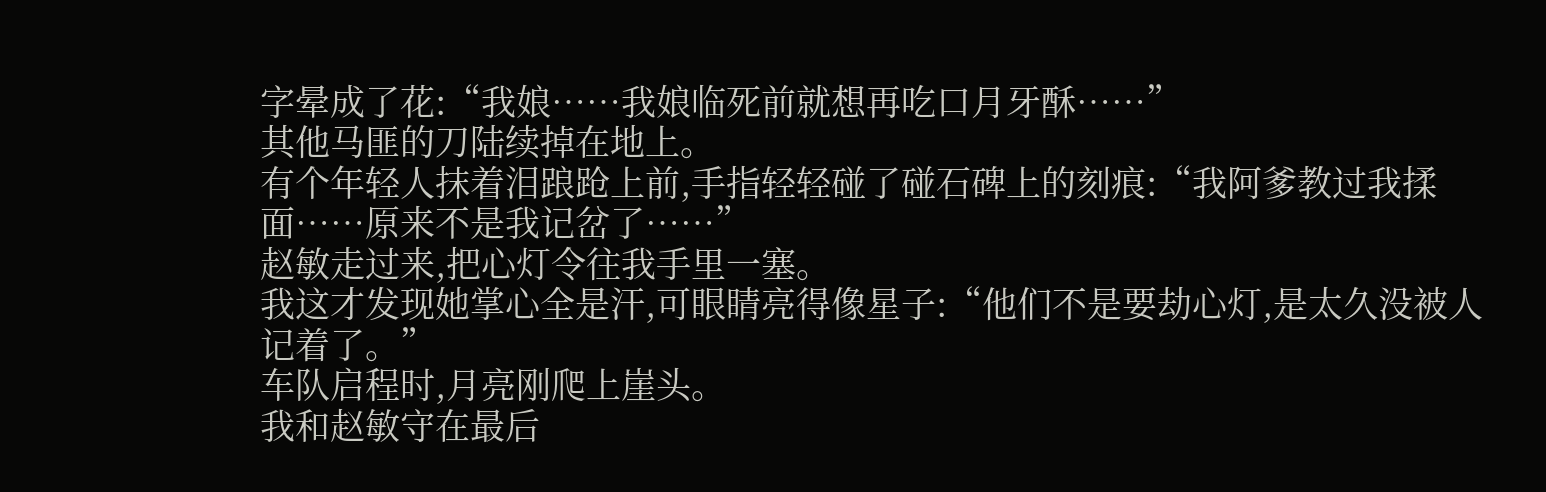字晕成了花:“我娘……我娘临死前就想再吃口月牙酥……”
其他马匪的刀陆续掉在地上。
有个年轻人抹着泪踉跄上前,手指轻轻碰了碰石碑上的刻痕:“我阿爹教过我揉面……原来不是我记岔了……”
赵敏走过来,把心灯令往我手里一塞。
我这才发现她掌心全是汗,可眼睛亮得像星子:“他们不是要劫心灯,是太久没被人记着了。”
车队启程时,月亮刚爬上崖头。
我和赵敏守在最后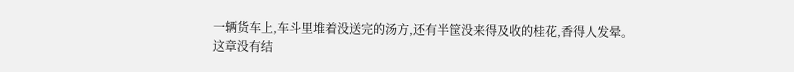一辆货车上,车斗里堆着没送完的汤方,还有半筐没来得及收的桂花,香得人发晕。
这章没有结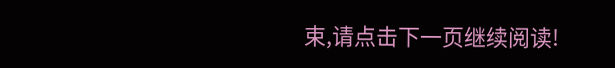束,请点击下一页继续阅读!